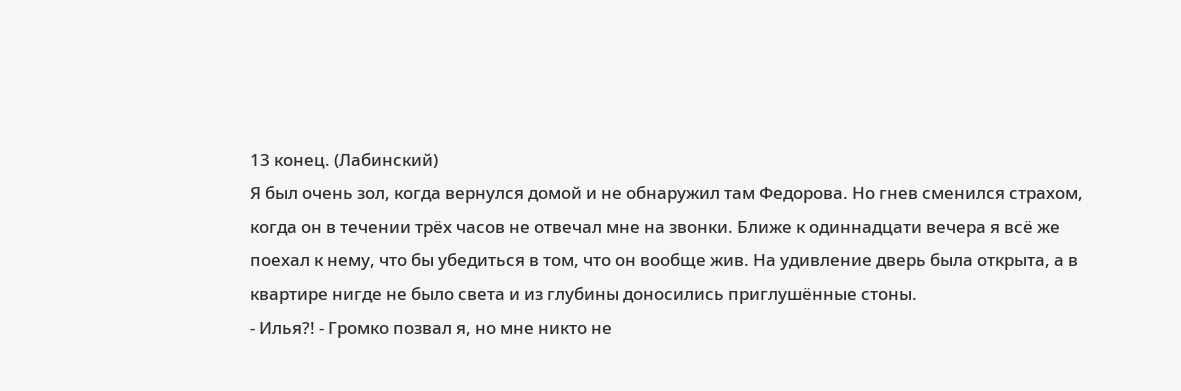13 конец. (Лабинский)
Я был очень зол, когда вернулся домой и не обнаружил там Федорова. Но гнев сменился страхом, когда он в течении трёх часов не отвечал мне на звонки. Ближе к одиннадцати вечера я всё же поехал к нему, что бы убедиться в том, что он вообще жив. На удивление дверь была открыта, а в квартире нигде не было света и из глубины доносились приглушённые стоны.
- Илья?! - Громко позвал я, но мне никто не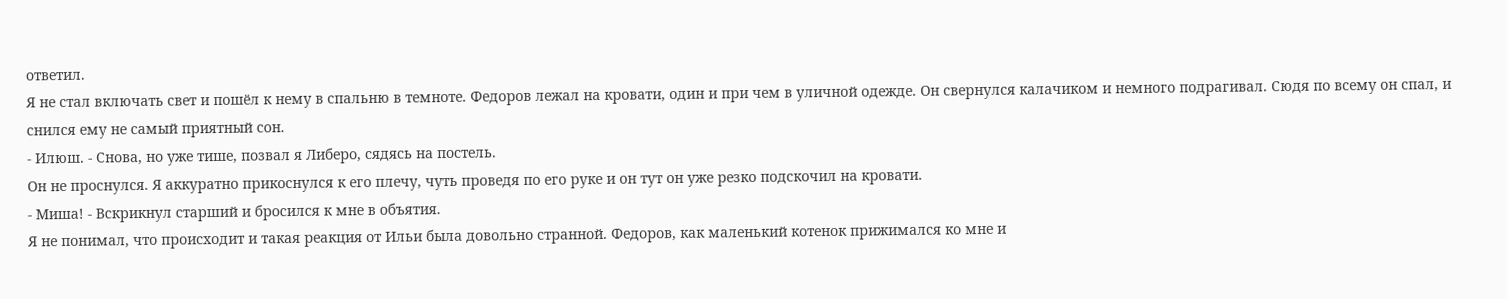ответил.
Я не стал включать свет и пошёл к нему в спальню в темноте. Федоров лежал на кровати, один и при чем в уличной одежде. Он свернулся калачиком и немного подрагивал. Сюдя по всему он спал, и снился ему не самый приятный сон.
- Илюш. - Снова, но уже тише, позвал я Либеро, сядясь на постель.
Он не проснулся. Я аккуратно прикоснулся к его плечу, чуть проведя по его руке и он тут он уже резко подскочил на кровати.
- Миша! - Вскрикнул старший и бросился к мне в объятия.
Я не понимал, что происходит и такая реакция от Ильи была довольно странной. Федоров, как маленький котенок прижимался ко мне и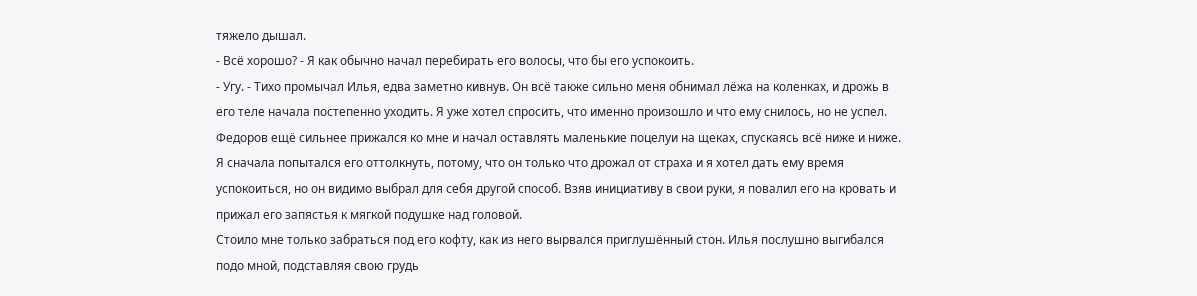тяжело дышал.
- Всё хорошо? - Я как обычно начал перебирать его волосы, что бы его успокоить.
- Угу. - Тихо промычал Илья, едва заметно кивнув. Он всё также сильно меня обнимал лёжа на коленках, и дрожь в его теле начала постепенно уходить. Я уже хотел спросить, что именно произошло и что ему снилось, но не успел. Федоров ещё сильнее прижался ко мне и начал оставлять маленькие поцелуи на щеках, спускаясь всё ниже и ниже. Я сначала попытался его оттолкнуть, потому, что он только что дрожал от страха и я хотел дать ему время успокоиться, но он видимо выбрал для себя другой способ. Взяв инициативу в свои руки, я повалил его на кровать и прижал его запястья к мягкой подушке над головой.
Стоило мне только забраться под его кофту, как из него вырвался приглушённый стон. Илья послушно выгибался подо мной, подставляя свою грудь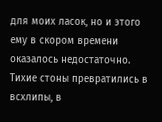для моих ласок, но и этого ему в скором времени оказалось недостаточно. Тихие стоны превратились в всхлипы, в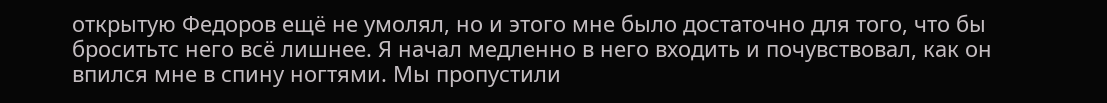открытую Федоров ещё не умолял, но и этого мне было достаточно для того, что бы броситьтс него всё лишнее. Я начал медленно в него входить и почувствовал, как он впился мне в спину ногтями. Мы пропустили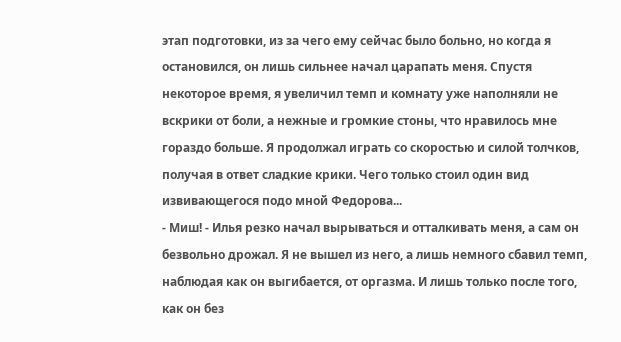этап подготовки, из за чего ему сейчас было больно, но когда я остановился, он лишь сильнее начал царапать меня. Спустя некоторое время, я увеличил темп и комнату уже наполняли не вскрики от боли, а нежные и громкие стоны, что нравилось мне гораздо больше. Я продолжал играть со скоростью и силой толчков, получая в ответ сладкие крики. Чего только стоил один вид извивающегося подо мной Федорова...
- Миш! - Илья резко начал вырываться и отталкивать меня, а сам он безвольно дрожал. Я не вышел из него, а лишь немного сбавил темп, наблюдая как он выгибается, от оргазма. И лишь только после того, как он без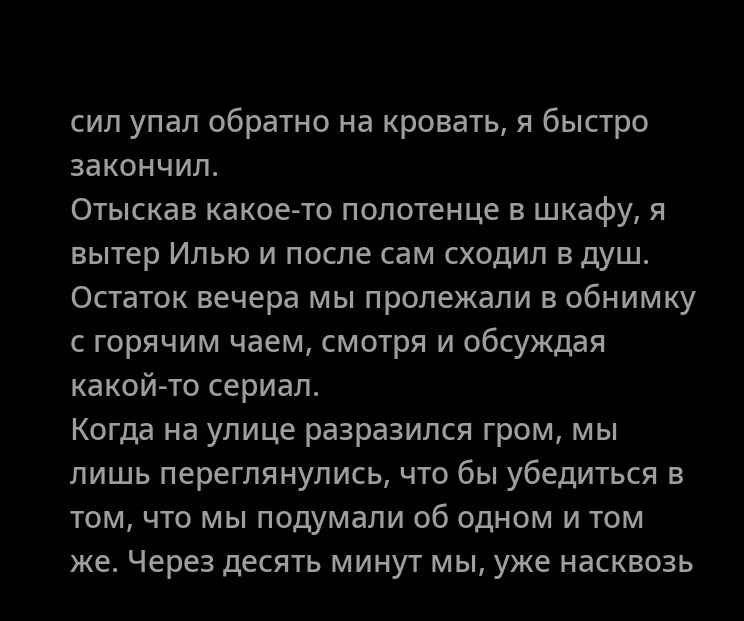сил упал обратно на кровать, я быстро закончил.
Отыскав какое-то полотенце в шкафу, я вытер Илью и после сам сходил в душ. Остаток вечера мы пролежали в обнимку с горячим чаем, смотря и обсуждая какой-то сериал.
Когда на улице разразился гром, мы лишь переглянулись, что бы убедиться в том, что мы подумали об одном и том же. Через десять минут мы, уже насквозь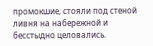промокшие, стояли под стеной ливня на набережной и бесстыдно целовались.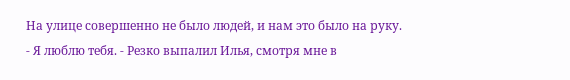На улице совершенно не было людей, и нам это было на руку.
- Я люблю тебя. - Резко выпалил Илья, смотря мне в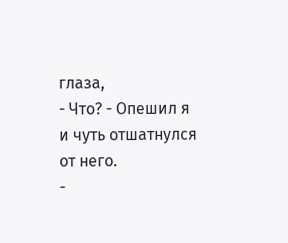глаза,
- Что? - Опешил я и чуть отшатнулся от него.
-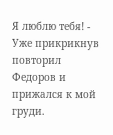Я люблю тебя! - Уже прикрикнув повторил Федоров и прижался к мой груди.